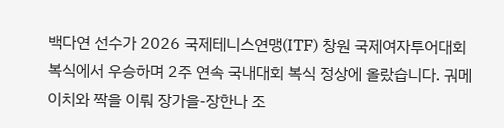백다연 선수가 2026 국제테니스연맹(ITF) 창원 국제여자투어대회 복식에서 우승하며 2주 연속 국내대회 복식 정상에 올랐습니다. 궈메이치와 짝을 이뤄 장가을-장한나 조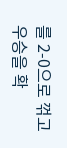를 2-0으로 꺾고 우승을 확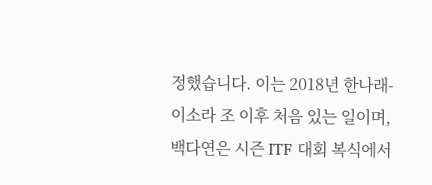정했습니다. 이는 2018년 한나래-이소라 조 이후 처음 있는 일이며, 백다연은 시즌 ITF 대회 복식에서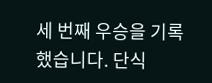세 번째 우승을 기록했습니다. 단식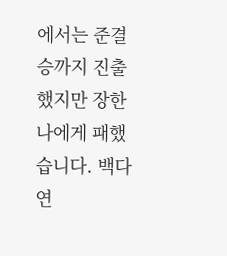에서는 준결승까지 진출했지만 장한나에게 패했습니다. 백다연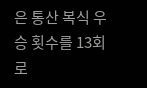은 통산 복식 우승 횟수를 13회로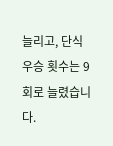늘리고, 단식 우승 횟수는 9회로 늘렸습니다.